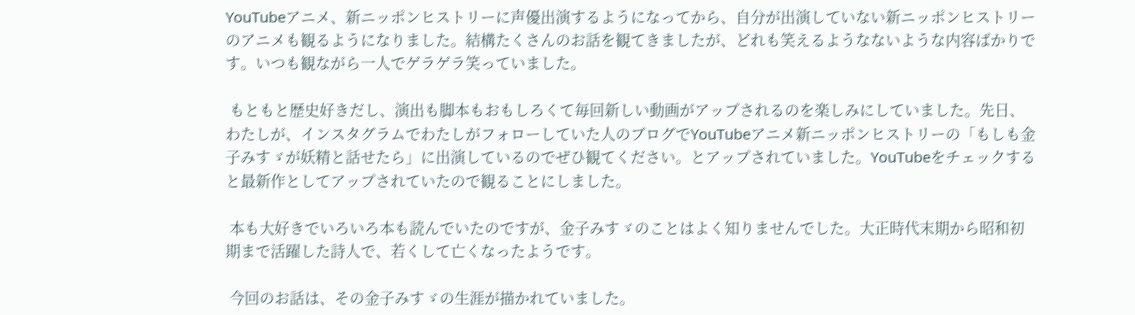YouTubeアニメ、新ニッポンヒストリーに声優出演するようになってから、自分が出演していない新ニッポンヒストリーのアニメも観るようになりました。結構たくさんのお話を観てきましたが、どれも笑えるようなないような内容ばかりです。いつも観ながら一人でゲラゲラ笑っていました。

 もともと歴史好きだし、演出も脚本もおもしろくて毎回新しい動画がアップされるのを楽しみにしていました。先日、わたしが、インスタグラムでわたしがフォローしていた人のブログでYouTubeアニメ新ニッポンヒストリーの「もしも金子みすゞが妖精と話せたら」に出演しているのでぜひ観てください。とアップされていました。YouTubeをチェックすると最新作としてアップされていたので観ることにしました。

 本も大好きでいろいろ本も読んでいたのですが、金子みすゞのことはよく知りませんでした。大正時代末期から昭和初期まで活躍した詩人で、若くして亡くなったようです。

 今回のお話は、その金子みすゞの生涯が描かれていました。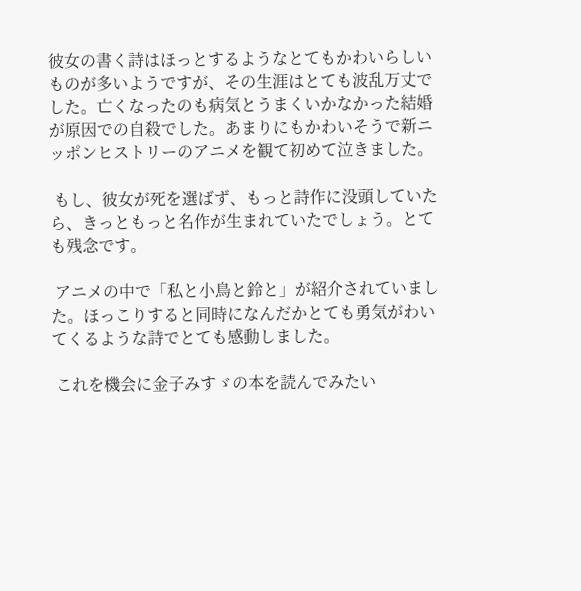彼女の書く詩はほっとするようなとてもかわいらしいものが多いようですが、その生涯はとても波乱万丈でした。亡くなったのも病気とうまくいかなかった結婚が原因での自殺でした。あまりにもかわいそうで新ニッポンヒストリーのアニメを観て初めて泣きました。

 もし、彼女が死を選ばず、もっと詩作に没頭していたら、きっともっと名作が生まれていたでしょう。とても残念です。

 アニメの中で「私と小鳥と鈴と」が紹介されていました。ほっこりすると同時になんだかとても勇気がわいてくるような詩でとても感動しました。

 これを機会に金子みすゞの本を読んでみたい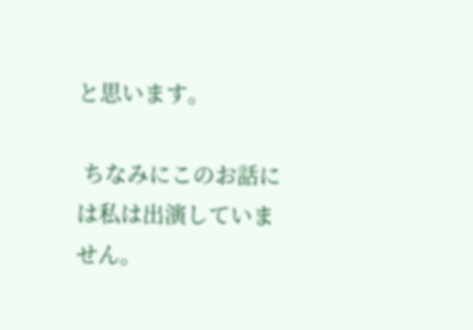と思います。

 ちなみにこのお話には私は出演していません。